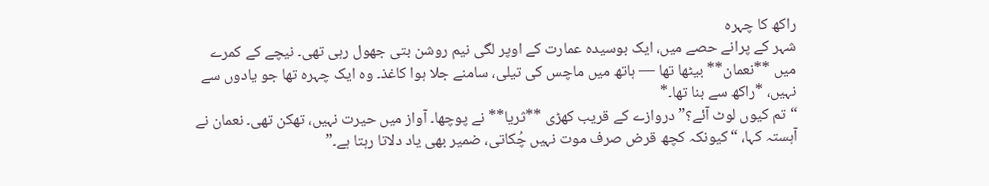راکھ کا چہرہ
شہر کے پرانے حصے میں، ایک بوسیدہ عمارت کے اوپر لگی نیم روشن بتی جھول رہی تھی۔ نیچے کے کمرے میں **نعمان** بیٹھا تھا — ہاتھ میں ماچس کی تیلی، سامنے جلا ہوا کاغذ۔ وہ ایک چہرہ تھا جو یادوں سے نہیں، *راکھ سے بنا تھا۔*
“تم کیوں لوٹ آئے؟” دروازے کے قریب کھڑی **ثریا** نے پوچھا۔ آواز میں حیرت نہیں، تھکن تھی۔ نعمان نے آہستہ کہا، “کیونکہ کچھ قرض صرف موت نہیں چُکاتی، ضمیر بھی یاد دلاتا رہتا ہے۔”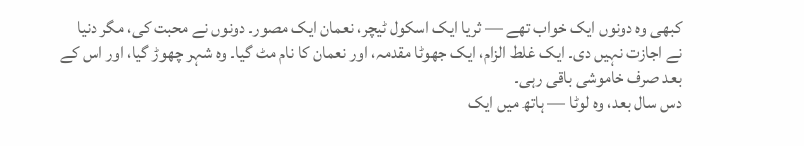کبھی وہ دونوں ایک خواب تھے — ثریا ایک اسکول ٹیچر، نعمان ایک مصور۔ دونوں نے محبت کی، مگر دنیا نے اجازت نہیں دی۔ ایک غلط الزام، ایک جھوٹا مقدمہ، اور نعمان کا نام مٹ گیا۔ وہ شہر چھوڑ گیا، اور اس کے بعد صرف خاموشی باقی رہی۔
دس سال بعد، وہ لوٹا — ہاتھ میں ایک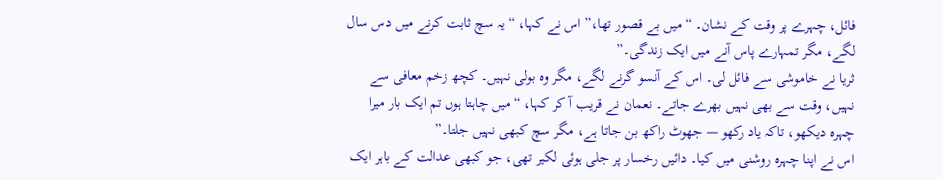فائل، چہرے پر وقت کے نشان۔ “میں بے قصور تھا،” اس نے کہا، “یہ سچ ثابت کرنے میں دس سال لگے، مگر تمہارے پاس آنے میں ایک زندگی۔”
ثریا نے خاموشی سے فائل لی۔ اس کے آنسو گرنے لگے، مگر وہ بولی نہیں۔ کچھ زخم معافی سے نہیں، وقت سے بھی نہیں بھرے جاتے۔ نعمان نے قریب آ کر کہا، “میں چاہتا ہوں تم ایک بار میرا چہرہ دیکھو، تاکہ یاد رکھو — جھوٹ راکھ بن جاتا ہے، مگر سچ کبھی نہیں جلتا۔”
اس نے اپنا چہرہ روشنی میں کیا۔ دائیں رخسار پر جلی ہوئی لکیر تھی، جو کبھی عدالت کے باہر ایک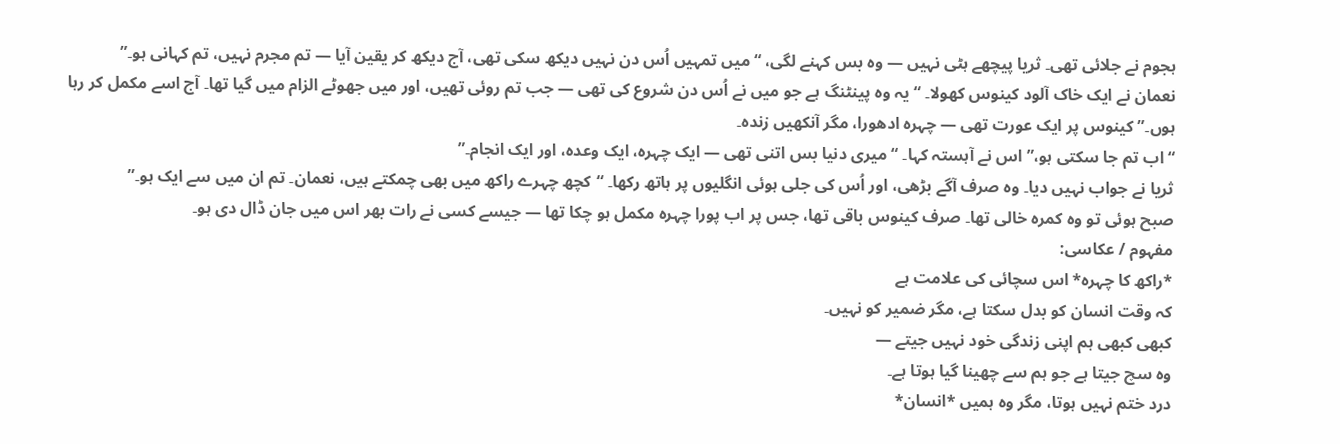ہجوم نے جلائی تھی۔ ثریا پیچھے ہٹی نہیں — وہ بس کہنے لگی، “میں تمہیں اُس دن نہیں دیکھ سکی تھی، آج دیکھ کر یقین آیا — تم مجرم نہیں، تم کہانی ہو۔”
نعمان نے ایک خاک آلود کینوس کھولا۔ “یہ وہ پینٹنگ ہے جو میں نے اُس دن شروع کی تھی — جب تم روئی تھیں، اور میں جھوٹے الزام میں گیا تھا۔ آج اسے مکمل کر رہا ہوں۔” کینوس پر ایک عورت تھی — چہرہ ادھورا، مگر آنکھیں زندہ۔
“اب تم جا سکتی ہو،” اس نے آہستہ کہا۔ “میری دنیا بس اتنی تھی — ایک چہرہ، ایک وعدہ، اور ایک انجام۔”
ثریا نے جواب نہیں دیا۔ وہ صرف آگے بڑھی، اور اُس کی جلی ہوئی انگلیوں پر ہاتھ رکھا۔ “کچھ چہرے راکھ میں بھی چمکتے ہیں، نعمان۔ تم ان میں سے ایک ہو۔”
صبح ہوئی تو وہ کمرہ خالی تھا۔ صرف کینوس باقی تھا، جس پر اب پورا چہرہ مکمل ہو چکا تھا — جیسے کسی نے رات بھر اس میں جان ڈال دی ہو۔
مفہوم / عکاسی:
*راکھ کا چہرہ* اس سچائی کی علامت ہے
کہ وقت انسان کو بدل سکتا ہے، مگر ضمیر کو نہیں۔
کبھی کبھی ہم اپنی زندگی خود نہیں جیتے —
وہ سچ جیتا ہے جو ہم سے چھینا گیا ہوتا ہے۔
درد ختم نہیں ہوتا، مگر وہ ہمیں *انسان*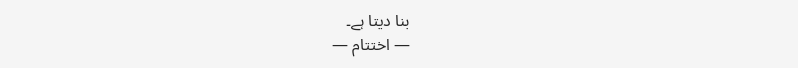بنا دیتا ہے۔
— اختتام —